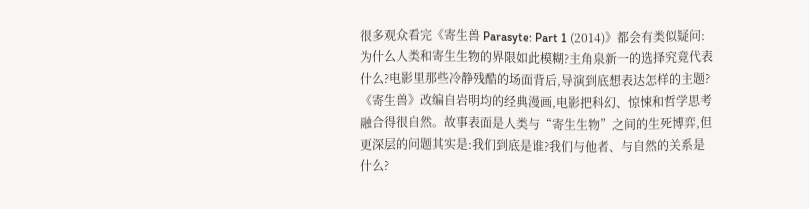很多观众看完《寄生兽 Parasyte: Part 1 (2014)》都会有类似疑问:为什么人类和寄生生物的界限如此模糊?主角泉新一的选择究竟代表什么?电影里那些冷静残酷的场面背后,导演到底想表达怎样的主题?
《寄生兽》改编自岩明均的经典漫画,电影把科幻、惊悚和哲学思考融合得很自然。故事表面是人类与“寄生生物”之间的生死博弈,但更深层的问题其实是:我们到底是谁?我们与他者、与自然的关系是什么?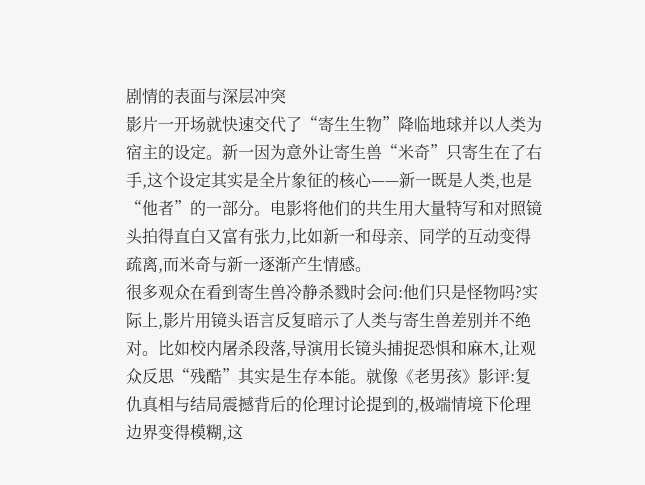剧情的表面与深层冲突
影片一开场就快速交代了“寄生生物”降临地球并以人类为宿主的设定。新一因为意外让寄生兽“米奇”只寄生在了右手,这个设定其实是全片象征的核心——新一既是人类,也是“他者”的一部分。电影将他们的共生用大量特写和对照镜头拍得直白又富有张力,比如新一和母亲、同学的互动变得疏离,而米奇与新一逐渐产生情感。
很多观众在看到寄生兽冷静杀戮时会问:他们只是怪物吗?实际上,影片用镜头语言反复暗示了人类与寄生兽差别并不绝对。比如校内屠杀段落,导演用长镜头捕捉恐惧和麻木,让观众反思“残酷”其实是生存本能。就像《老男孩》影评:复仇真相与结局震撼背后的伦理讨论提到的,极端情境下伦理边界变得模糊,这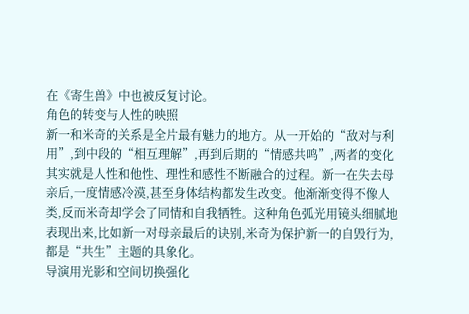在《寄生兽》中也被反复讨论。
角色的转变与人性的映照
新一和米奇的关系是全片最有魅力的地方。从一开始的“敌对与利用”,到中段的“相互理解”,再到后期的“情感共鸣”,两者的变化其实就是人性和他性、理性和感性不断融合的过程。新一在失去母亲后,一度情感冷漠,甚至身体结构都发生改变。他渐渐变得不像人类,反而米奇却学会了同情和自我牺牲。这种角色弧光用镜头细腻地表现出来,比如新一对母亲最后的诀别,米奇为保护新一的自毁行为,都是“共生”主题的具象化。
导演用光影和空间切换强化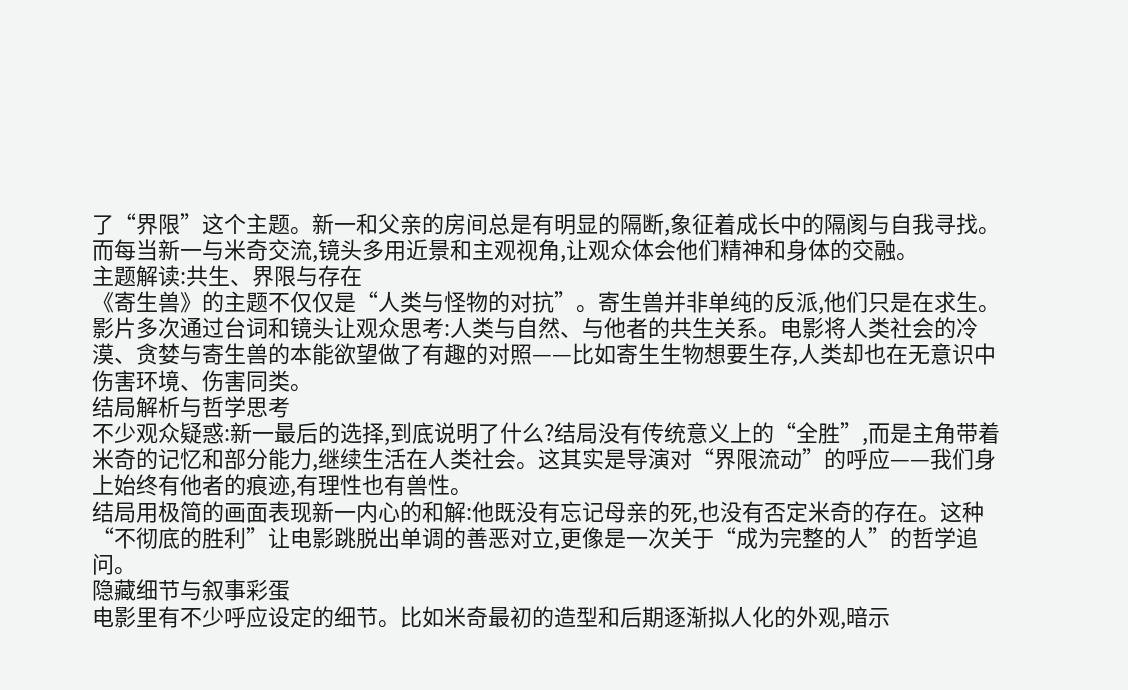了“界限”这个主题。新一和父亲的房间总是有明显的隔断,象征着成长中的隔阂与自我寻找。而每当新一与米奇交流,镜头多用近景和主观视角,让观众体会他们精神和身体的交融。
主题解读:共生、界限与存在
《寄生兽》的主题不仅仅是“人类与怪物的对抗”。寄生兽并非单纯的反派,他们只是在求生。影片多次通过台词和镜头让观众思考:人类与自然、与他者的共生关系。电影将人类社会的冷漠、贪婪与寄生兽的本能欲望做了有趣的对照——比如寄生生物想要生存,人类却也在无意识中伤害环境、伤害同类。
结局解析与哲学思考
不少观众疑惑:新一最后的选择,到底说明了什么?结局没有传统意义上的“全胜”,而是主角带着米奇的记忆和部分能力,继续生活在人类社会。这其实是导演对“界限流动”的呼应——我们身上始终有他者的痕迹,有理性也有兽性。
结局用极简的画面表现新一内心的和解:他既没有忘记母亲的死,也没有否定米奇的存在。这种“不彻底的胜利”让电影跳脱出单调的善恶对立,更像是一次关于“成为完整的人”的哲学追问。
隐藏细节与叙事彩蛋
电影里有不少呼应设定的细节。比如米奇最初的造型和后期逐渐拟人化的外观,暗示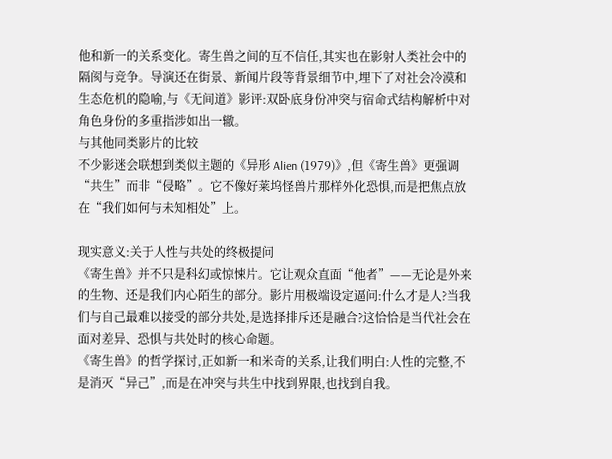他和新一的关系变化。寄生兽之间的互不信任,其实也在影射人类社会中的隔阂与竞争。导演还在街景、新闻片段等背景细节中,埋下了对社会冷漠和生态危机的隐喻,与《无间道》影评:双卧底身份冲突与宿命式结构解析中对角色身份的多重指涉如出一辙。
与其他同类影片的比较
不少影迷会联想到类似主题的《异形 Alien (1979)》,但《寄生兽》更强调“共生”而非“侵略”。它不像好莱坞怪兽片那样外化恐惧,而是把焦点放在“我们如何与未知相处”上。

现实意义:关于人性与共处的终极提问
《寄生兽》并不只是科幻或惊悚片。它让观众直面“他者”——无论是外来的生物、还是我们内心陌生的部分。影片用极端设定逼问:什么才是人?当我们与自己最难以接受的部分共处,是选择排斥还是融合?这恰恰是当代社会在面对差异、恐惧与共处时的核心命题。
《寄生兽》的哲学探讨,正如新一和米奇的关系,让我们明白:人性的完整,不是消灭“异己”,而是在冲突与共生中找到界限,也找到自我。